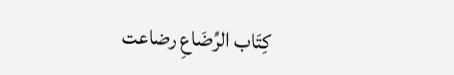كِتَاب الرِّضَاعِ رضاعت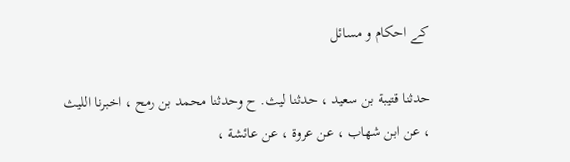کے احکام و مسائل

حدثنا قتيبة بن سعيد ، حدثنا ليث. ح وحدثنا محمد بن رمح ، اخبرنا الليث ، عن ابن شهاب ، عن عروة ، عن عائشة ،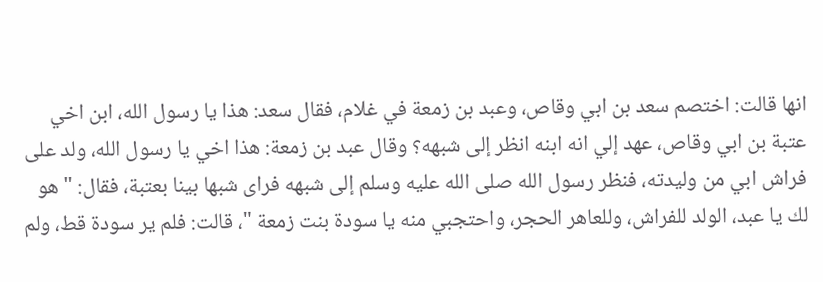انها قالت: اختصم سعد بن ابي وقاص، وعبد بن زمعة في غلام، فقال سعد: هذا يا رسول الله، ابن اخي عتبة بن ابي وقاص، عهد إلي انه ابنه انظر إلى شبهه؟ وقال عبد بن زمعة: هذا اخي يا رسول الله، ولد على فراش ابي من وليدته، فنظر رسول الله صلى الله عليه وسلم إلى شبهه فراى شبها بينا بعتبة، فقال: " هو لك يا عبد، الولد للفراش، وللعاهر الحجر، واحتجبي منه يا سودة بنت زمعة "، قالت: فلم ير سودة قط، ولم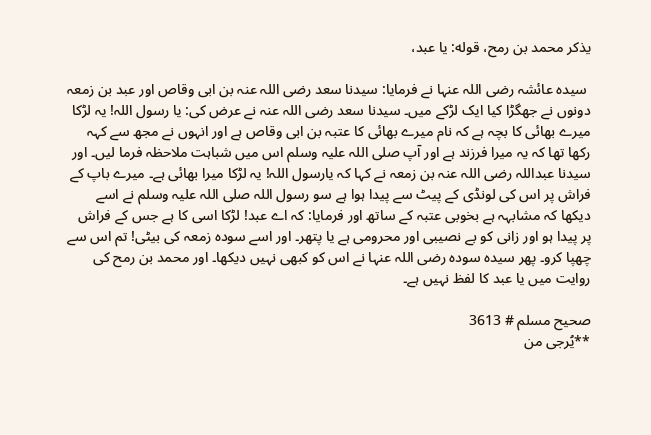يذكر محمد بن رمح، قوله: يا عبد،

 سیدہ عائشہ رضی اللہ عنہا نے فرمایا: سیدنا سعد رضی اللہ عنہ بن ابی وقاص اور عبد بن زمعہ دونوں نے جھگڑا کیا ایک لڑکے میں۔ سیدنا سعد رضی اللہ عنہ نے عرض کی: یا رسول اللہ! یہ لڑکا میرے بھائی کا بچہ ہے کہ نام میرے بھائی کا عتبہ بن ابی وقاص ہے اور انہوں نے مجھ سے کہہ رکھا تھا کہ یہ میرا فرزند ہے اور آپ صلی اللہ علیہ وسلم اس میں شباہت ملاحظہ فرما لیں۔ اور سیدنا عبداللہ رضی اللہ عنہ بن زمعہ نے کہا کہ یارسول اللہ! یہ لڑکا میرا بھائی ہے۔ میرے باپ کے فراش پر اس کی لونڈی کے پیٹ سے پیدا ہوا ہے سو رسول اللہ صلی اللہ علیہ وسلم نے اسے دیکھا کہ مشابہہ ہے بخوبی عتبہ کے ساتھ اور فرمایا: کہ اے عبد! لڑکا اسی کا ہے جس کے فراش پر پیدا ہو اور زانی کو بے نصیبی اور محرومی ہے یا پتھر۔ اور اسے سودہ زمعہ کی بیٹی! تم اس سے چھپا کرو۔ پھر سیدہ سودہ رضی اللہ عنہا نے اس کو کبھی نہیں دیکھا۔ اور محمد بن رمح کی روایت میں یا عبد کا لفظ نہیں ہے۔

صحيح مسلم # 3613
**يُرجى من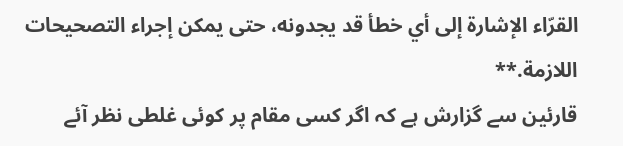القرّاء الإشارة إلى أي خطأ قد يجدونه، حتى يمكن إجراء التصحيحات اللازمة.**
قارئین سے گزارش ہے کہ اگر کسی مقام پر کوئی غلطی نظر آئے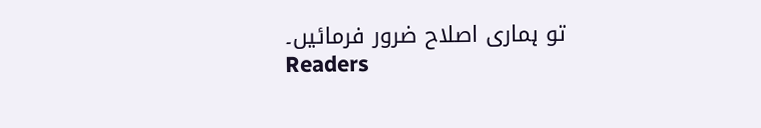تو ہماری اصلاح ضرور فرمائیں۔
Readers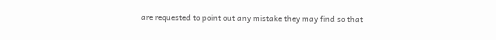are requested to point out any mistake they may find so that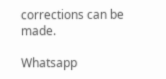corrections can be made.

Whatsapp